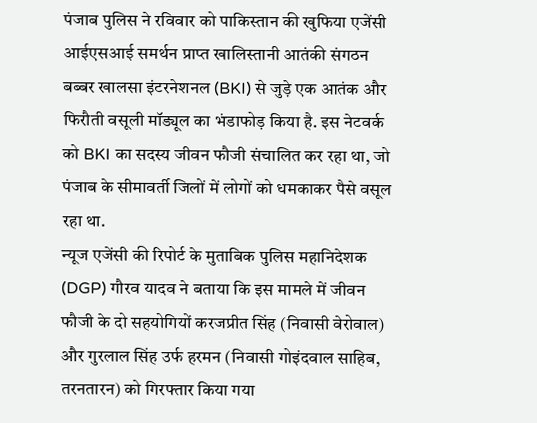पंजाब पुलिस ने रविवार को पाकिस्तान की खुफिया एजेंसी आईएसआई समर्थन प्राप्त खालिस्तानी आतंकी संगठन बब्बर खालसा इंटरनेशनल (BKI) से जुड़े एक आतंक और फिरौती वसूली मॉड्यूल का भंडाफोड़ किया है. इस नेटवर्क को BKI का सदस्य जीवन फौजी संचालित कर रहा था, जो पंजाब के सीमावर्ती जिलों में लोगों को धमकाकर पैसे वसूल रहा था.
न्यूज एजेंसी की रिपोर्ट के मुताबिक पुलिस महानिदेशक (DGP) गौरव यादव ने बताया कि इस मामले में जीवन फौजी के दो सहयोगियों करजप्रीत सिंह (निवासी वेरोवाल) और गुरलाल सिंह उर्फ हरमन (निवासी गोइंदवाल साहिब, तरनतारन) को गिरफ्तार किया गया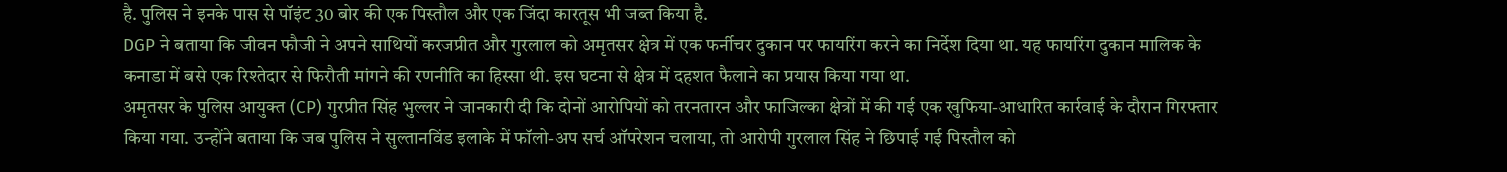है. पुलिस ने इनके पास से पॉइंट 30 बोर की एक पिस्तौल और एक जिंदा कारतूस भी जब्त किया है.
DGP ने बताया कि जीवन फौजी ने अपने साथियों करजप्रीत और गुरलाल को अमृतसर क्षेत्र में एक फर्नीचर दुकान पर फायरिंग करने का निर्देश दिया था. यह फायरिंग दुकान मालिक के कनाडा में बसे एक रिश्तेदार से फिरौती मांगने की रणनीति का हिस्सा थी. इस घटना से क्षेत्र में दहशत फैलाने का प्रयास किया गया था.
अमृतसर के पुलिस आयुक्त (CP) गुरप्रीत सिंह भुल्लर ने जानकारी दी कि दोनों आरोपियों को तरनतारन और फाजिल्का क्षेत्रों में की गई एक खुफिया-आधारित कार्रवाई के दौरान गिरफ्तार किया गया. उन्होंने बताया कि जब पुलिस ने सुल्तानविंड इलाके में फॉलो-अप सर्च ऑपरेशन चलाया, तो आरोपी गुरलाल सिंह ने छिपाई गई पिस्तौल को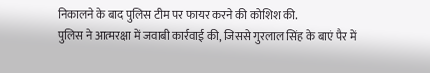निकालने के बाद पुलिस टीम पर फायर करने की कोशिश की.
पुलिस ने आत्मरक्षा में जवाबी कार्रवाई की, जिससे गुरलाल सिंह के बाएं पैर में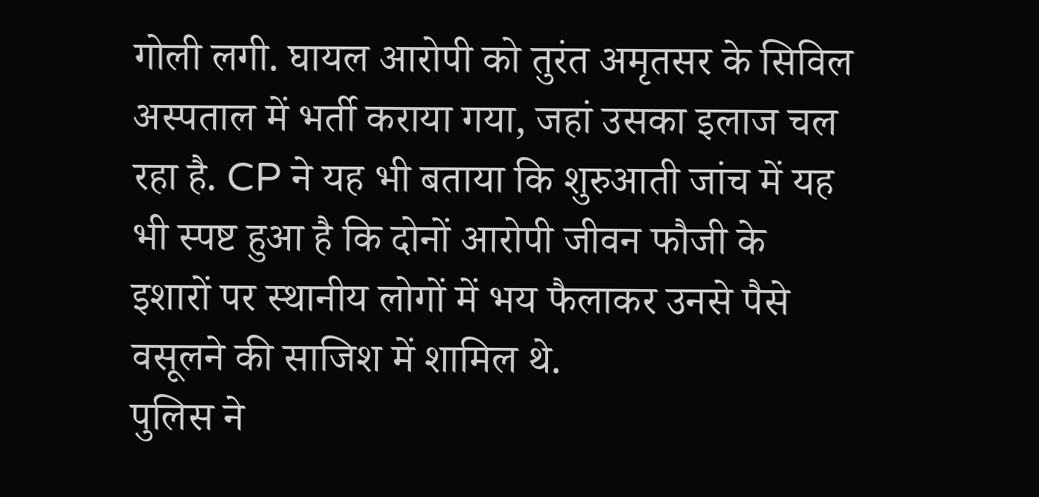गोली लगी. घायल आरोपी को तुरंत अमृतसर के सिविल अस्पताल में भर्ती कराया गया, जहां उसका इलाज चल रहा है. CP ने यह भी बताया कि शुरुआती जांच में यह भी स्पष्ट हुआ है कि दोनों आरोपी जीवन फौजी के इशारों पर स्थानीय लोगों में भय फैलाकर उनसे पैसे वसूलने की साजिश में शामिल थे.
पुलिस ने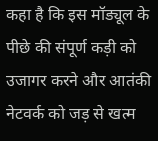कहा है कि इस मॉड्यूल के पीछे की संपूर्ण कड़ी को उजागर करने और आतंकी नेटवर्क को जड़ से खत्म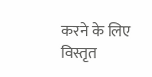करने के लिए विस्तृत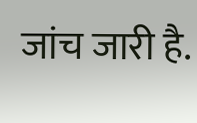जांच जारी है.